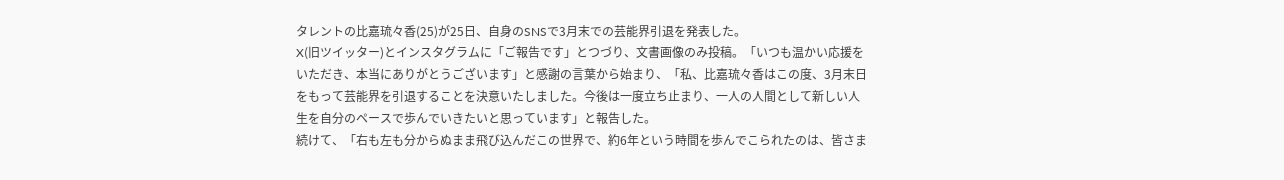タレントの比嘉琉々香(25)が25日、自身のSNSで3月末での芸能界引退を発表した。
X(旧ツイッター)とインスタグラムに「ご報告です」とつづり、文書画像のみ投稿。「いつも温かい応援をいただき、本当にありがとうございます」と感謝の言葉から始まり、「私、比嘉琉々香はこの度、3月末日をもって芸能界を引退することを決意いたしました。今後は一度立ち止まり、一人の人間として新しい人生を自分のペースで歩んでいきたいと思っています」と報告した。
続けて、「右も左も分からぬまま飛び込んだこの世界で、約6年という時間を歩んでこられたのは、皆さま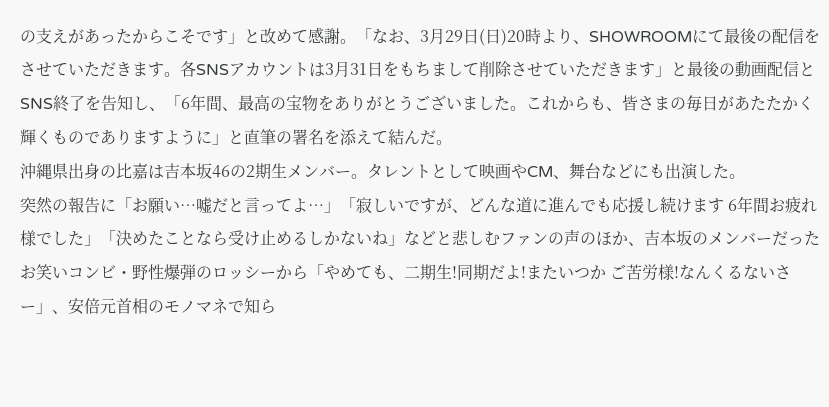の支えがあったからこそです」と改めて感謝。「なお、3月29日(日)20時より、SHOWROOMにて最後の配信をさせていただきます。各SNSアカウントは3月31日をもちまして削除させていただきます」と最後の動画配信とSNS終了を告知し、「6年間、最高の宝物をありがとうございました。これからも、皆さまの毎日があたたかく輝くものでありますように」と直筆の署名を添えて結んだ。
沖縄県出身の比嘉は吉本坂46の2期生メンバー。タレントとして映画やCM、舞台などにも出演した。
突然の報告に「お願い…嘘だと言ってよ…」「寂しいですが、どんな道に進んでも応援し続けます 6年間お疲れ様でした」「決めたことなら受け止めるしかないね」などと悲しむファンの声のほか、吉本坂のメンバーだったお笑いコンビ・野性爆弾のロッシーから「やめても、二期生!同期だよ!またいつか ご苦労様!なんくるないさー」、安倍元首相のモノマネで知ら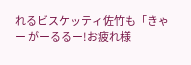れるビスケッティ佐竹も「きゃー がーるるー!お疲れ様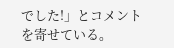でした!」とコメントを寄せている。